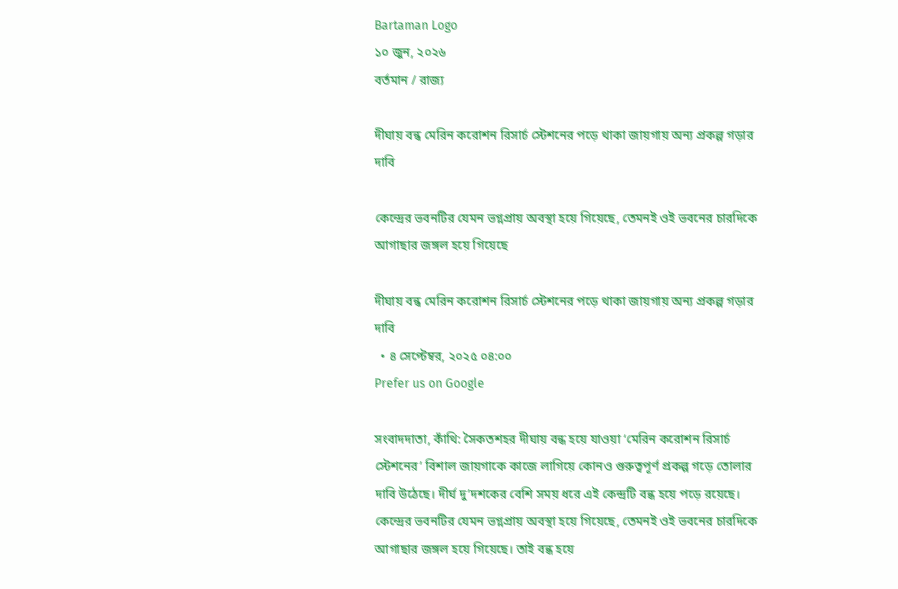Bartaman Logo
১০ জুন, ২০২৬
বর্তমান / রাজ্য

দীঘায় বন্ধ মেরিন করোশন রিসার্চ স্টেশনের পড়ে থাকা জায়গায় অন্য প্রকল্প গড়ার দাবি

কেন্দ্রের ভবনটির যেমন ভগ্নপ্রায় অবস্থা হয়ে গিয়েছে, তেমনই ওই ভবনের চারদিকে আগাছার জঙ্গল হয়ে গিয়েছে

দীঘায় বন্ধ মেরিন করোশন রিসার্চ স্টেশনের পড়ে থাকা জায়গায় অন্য প্রকল্প গড়ার দাবি
  • ৪ সেপ্টেম্বর, ২০২৫ ০৪:০০
Prefer us on Google

সংবাদদাতা, কাঁথি: সৈকতশহর দীঘায় বন্ধ হয়ে যাওয়া ‘মেরিন করোশন রিসার্চ স্টেশনের’ বিশাল জায়গাকে কাজে লাগিয়ে কোনও গুরুত্বপূর্ণ প্রকল্প গড়ে তোলার দাবি উঠেছে। দীর্ঘ দু’দশকের বেশি সময় ধরে এই কেন্দ্রটি বন্ধ হয়ে পড়ে রয়েছে। কেন্দ্রের ভবনটির যেমন ভগ্নপ্রায় অবস্থা হয়ে গিয়েছে, তেমনই ওই ভবনের চারদিকে আগাছার জঙ্গল হয়ে গিয়েছে। তাই বন্ধ হয়ে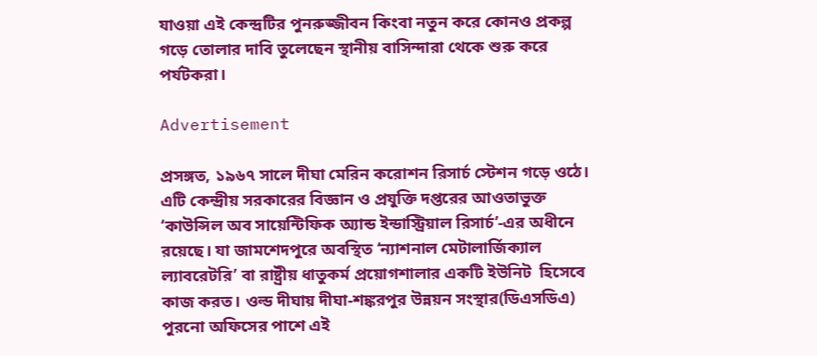যাওয়া এই কেন্দ্রটির পুনরুজ্জীবন কিংবা নতুন করে কোনও প্রকল্প গড়ে তোলার দাবি তুলেছেন স্থানীয় বাসিন্দারা থেকে শুরু করে পর্যটকরা।

Advertisement

প্রসঙ্গত, ১৯৬৭ সালে দীঘা মেরিন করোশন রিসার্চ স্টেশন গড়ে ওঠে। এটি কেন্দ্রীয় সরকারের বিজ্ঞান ও প্রযুক্তি দপ্তরের আওতাভুক্ত ‘কাউন্সিল অব সায়েন্টিফিক অ্যান্ড ইন্ডাস্ট্রিয়াল রিসার্চ’-এর অধীনে রয়েছে। যা জামশেদপুরে অবস্থিত ‘ন্যাশনাল মেটালার্জিক্যাল ল্যাবরেটরি’ বা রাষ্ট্রীয় ধাতুকর্ম প্রয়োগশালার একটি ইউনিট  হিসেবে কাজ করত। ওল্ড দীঘায় দীঘা-শঙ্করপুর উন্নয়ন সংস্থার(ডিএসডিএ) পুরনো অফিসের পাশে এই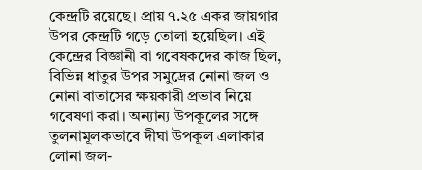কেন্দ্রটি রয়েছে। প্রায় ৭.২৫ একর জায়গার উপর কেন্দ্রটি গড়ে তোলা হয়েছিল। এই কেন্দ্রের বিজ্ঞানী বা গবেষকদের কাজ ছিল, বিভিন্ন ধাতুর উপর সমুদ্রের নোনা জল ও নোনা বাতাসের ক্ষয়কারী প্রভাব নিয়ে গবেষণা করা। অন্যান্য উপকূলের সঙ্গে তুলনামূলকভাবে দীঘা উপকূল এলাকার লোনা জল-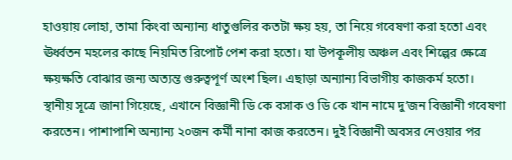হাওয়ায় লোহা, তামা কিংবা অন্যান্য ধাতুগুলির কতটা ক্ষয় হয়, তা নিয়ে গবেষণা করা হতো এবং ঊর্ধ্বতন মহলের কাছে নিয়মিত রিপোর্ট পেশ করা হতো। যা উপকূলীয় অঞ্চল এবং শিল্পের ক্ষেত্রে ক্ষয়ক্ষতি বোঝার জন্য অত্যন্ত গুরুত্বপূর্ণ অংশ ছিল। এছাড়া অন্যান্য বিভাগীয় কাজকর্ম হতো।
স্থানীয় সূত্রে জানা গিয়েছে, এখানে বিজ্ঞানী ডি কে বসাক ও ডি কে খান নামে দু’জন বিজ্ঞানী গবেষণা করতেন। পাশাপাশি অন্যান্য ২০জন কর্মী নানা কাজ করতেন। দুই বিজ্ঞানী অবসর নেওয়ার পর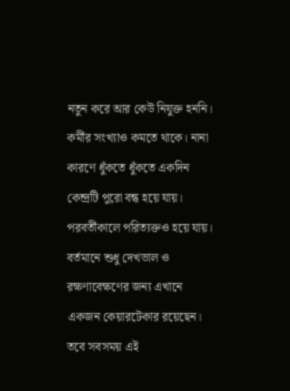নতুন করে আর কেউ নিযুক্ত হননি। কর্মীর সংখ্যাও কমতে থাকে। নানা কারণে ধুঁকতে ধুঁকতে একদিন কেন্দ্রটি পুরো বন্ধ হয়ে যায়। পরবর্তীকালে পরিত্যক্তও হয়ে যায়। বর্তমানে শুধু দেখভাল ও রক্ষণাবেক্ষণের জন্য এখানে একজন কেয়ারটেকার রয়েছেন। তবে সবসময় এই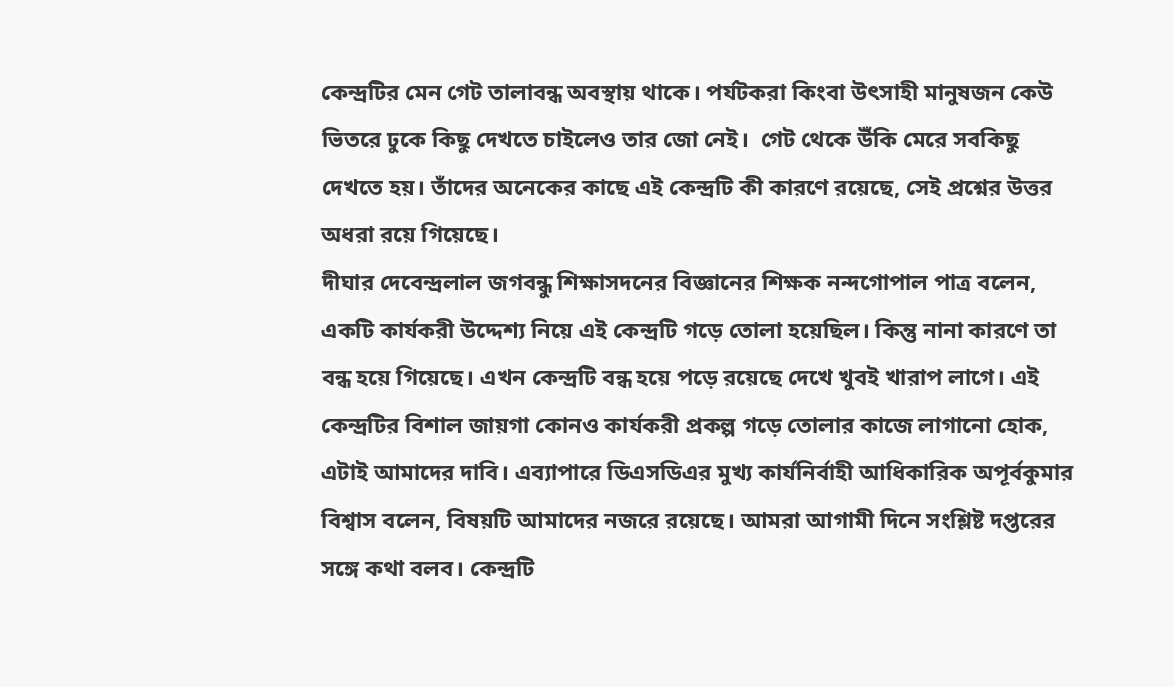কেন্দ্রটির মেন গেট তালাবন্ধ অবস্থায় থাকে। পর্যটকরা কিংবা উৎসাহী মানুষজন কেউ ভিতরে ঢুকে কিছু দেখতে চাইলেও তার জো নেই।  গেট থেকে উঁকি মেরে সবকিছু দেখতে হয়। তাঁদের অনেকের কাছে এই কেন্দ্রটি কী কারণে রয়েছে, সেই প্রশ্নের উত্তর অধরা রয়ে গিয়েছে।
দীঘার দেবেন্দ্রলাল জগবন্ধু শিক্ষাসদনের বিজ্ঞানের শিক্ষক নন্দগোপাল পাত্র বলেন, একটি কার্যকরী উদ্দেশ্য নিয়ে এই কেন্দ্রটি গড়ে তোলা হয়েছিল। কিন্তু নানা কারণে তা বন্ধ হয়ে গিয়েছে। এখন কেন্দ্রটি বন্ধ হয়ে পড়ে রয়েছে দেখে খুবই খারাপ লাগে। এই কেন্দ্রটির বিশাল জায়গা কোনও কার্যকরী প্রকল্প গড়ে তোলার কাজে লাগানো হোক, এটাই আমাদের দাবি। এব্যাপারে ডিএসডিএর মুখ্য কার্যনির্বাহী আধিকারিক অপূর্বকুমার বিশ্বাস বলেন, বিষয়টি আমাদের নজরে রয়েছে। আমরা আগামী দিনে সংশ্লিষ্ট দপ্তরের সঙ্গে কথা বলব। কেন্দ্রটি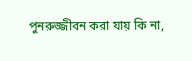পুনরুজ্জীবন করা যায় কি না,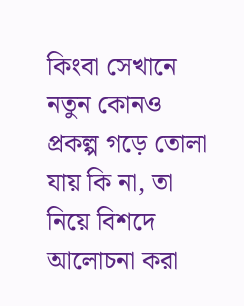কিংবা সেখানে নতুন কোনও প্রকল্প গড়ে তোলা যায় কি না, তা নিয়ে বিশদে আলোচনা করা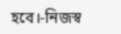হবে।-নিজস্ব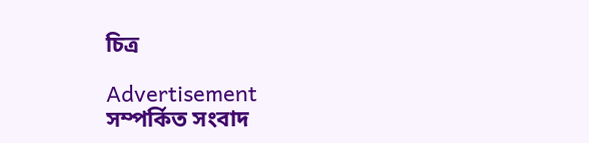চিত্র

Advertisement
সম্পর্কিত সংবাদ